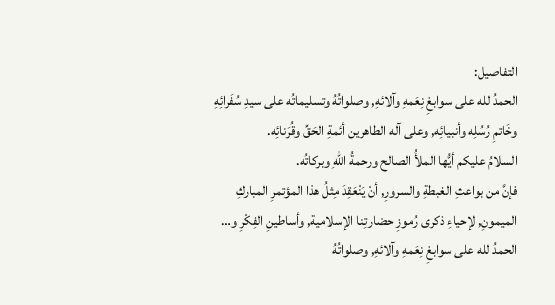التفاصيل:
الحمدُ لله على سوابغِ نِعَمهِ وآلائهِ, وصلواتُهُ وتسليماتُه على سيدِ سُفَرائِهِ وخَاتمِ رُسُلِه وأنبيائِه, وعلى آله الطاهرين أئمةِ الحَقِّ وقُرَنائِه.
السلامُ عليكم أيُّها الملأُ الصالح ورحمةُ اللهِ وبركاتُه.
فإنَّ من بواعثِ الغبطةِ والسرورِ, أنْ يَنْعَقِدَ مِثلُ هذا المؤتمرِ المباركِ الميمونِ, لإحياءِ ذكرى رُموزِ حضارتِنا الإسلامية, وأساطينِ الفِكْرِ و…
الحمدُ لله على سوابغِ نِعَمهِ وآلائهِ, وصلواتُهُ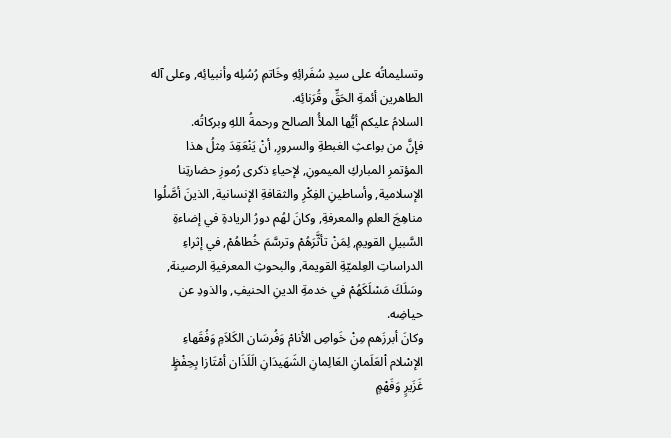وتسليماتُه على سيدِ سُفَرائِهِ وخَاتمِ رُسُلِه وأنبيائِه, وعلى آله الطاهرين أئمةِ الحَقِّ وقُرَنائِه.
السلامُ عليكم أيُّها الملأُ الصالح ورحمةُ اللهِ وبركاتُه.
فإنَّ من بواعثِ الغبطةِ والسرورِ, أنْ يَنْعَقِدَ مِثلُ هذا المؤتمرِ المباركِ الميمونِ, لإحياءِ ذكرى رُموزِ حضارتِنا الإسلامية, وأساطينِ الفِكْرِ والثقافةِ الإنسانية, الذينَ أصَّلُوا مناهِجَ العلمِ والمعرفةِ, وكانَ لهُم دورُ الريادةِ في إضاءةِ السَّبيلِ القويمِ, لِمَنْ تأثَّرَهُمْ وترسَّمَ خُطاهُمْ, في إثراءِ الدراساتِ العِلميّةِ القويمة, والبحوثِ المعرفيةِ الرصينة, وسَلَكَ مَسْلَكَهُمْ في خدمةِ الدينِ الحنيفِ, والذودِ عن حياضِه.
وكانَ أبرزَهم مِنْ خَواصِ الأنامْ وَفُرسَان الكَلاَمِ وَفُقَهاءِ الإسْلام اْلعَلَمانِ العَالِمانِ الشَهَيدَانِ الَلَذَان أمْتَازا بِحِفْظٍِ غَزَيرٍ وَفَهْمٍ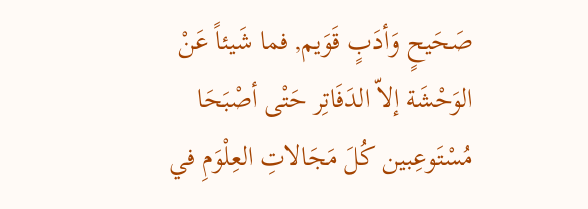صَحَيحٍ وَأدَبٍ قَوَيم, فما شَيئاً عَنْ الوَحْشَة إلاّ الدَفَاتِر حَتْى أصْبَحَا مُسْتَوعِبين كُلَ مَجَالاتِ العِلْوَمِ في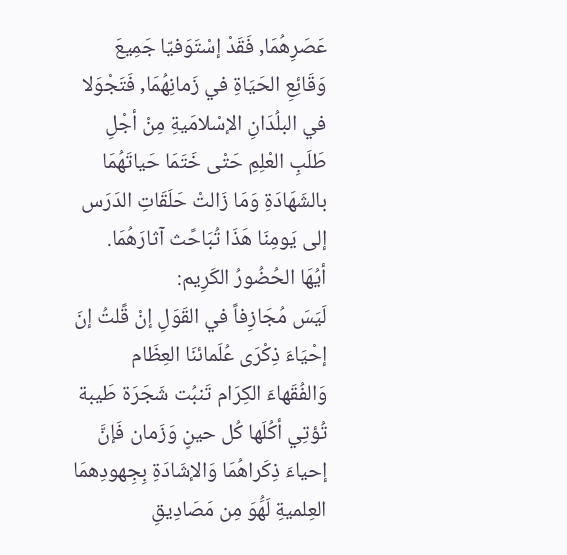عَصَرِهُمَا, فَقَدْ إسْتَوَفيّا جَمِيعَ وَقَائِعِ الحَيَاةِ في زَمانِهُمَا, فَتَجْوَلا في البلُدَانِ الإسْلامَيةِ مِنْ أجْلِ طَلَبِ العْلِمِ حَتْى خَتَمَا حَياتَهُمَا بالشَهَادَةِ وَمَا زَالتْ حَلَقَاتِ الدَرَس إلى يَومِنَا هَذَا تُبَاحًث آثارَهُمَا.
أيُهَا الحُضُورُ الكَرِيم:
لَيَسَ مُجَازِفاً في القَوَلِ إنْ قًلتُ إنَ إحْيَاءَ ذِكْرَى عُلَمائنَا العِظَام وَالفُقَهاءَ الكِرَام تَنبُت شَجَرَة طَيبة تُؤتِي أكُلَها كُل حينٍ وَزَمان فَإنَّ إحياءَ ذِكَراهُمَا وَالإشَادَةِ بِجِهودِهمَا العِلميةِ لَهَُوَ مِن مَصَادِيقِ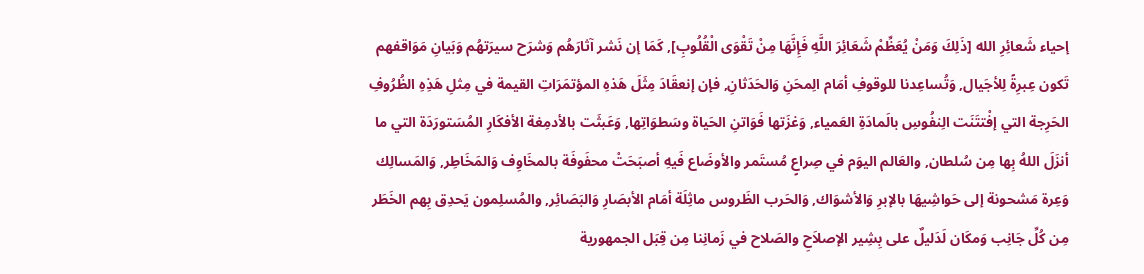إحياء شَعائِرِ الله [ذَلِكَ وَمَنْ يُعَظِّمْ شَعَائِرَ اللَّهِ فَإِنَّهَا مِنْ تَقْوَى الْقُلُوبِ], كَمَا إن نَشر آثارَهُم وَشرَح سيرَتهُم وَبَيانِ مَوَاقفهم تَكون عِبرِةً لِلأجَيال, وَتُساعِدنا للوقوفِ أمَام الِمحَنِ وَالحَدَثانِ, فإن إنعقَادَ مِثَلَ هَذهِ المؤتمَرَاتِ القيمة في مِثلِ هَذِهِ الظُرُوفِ الحَرِجة التي إفْتتَنَت الِنفُوسِ بالَمادَةِ العَمياء, وَغزَتها فَوَاتنِ الحَياة وسَطوَاتِها, وَعَبثَت بالأدمِغة الأفكَارِ المُسَتورَدَة التي ما أنزَلَ اللهُ بِها مِن سُلطان, والعَالم اليوَم في صِراعٍ مُستَمر والأوضَاع فَيهِ أصبَحَتْ محفَوفَة بالمخَاوِف وَالمَخَاطِر, وَالمَسالِك وَعِرة مَشحونة إلى حَواشِيهَا بالإبرِ وَالأشوَاك, وَالحَرب الظَروس ماثِلَة أمَام الأبصَارِ وَالبَصَائِر, والمُسلِمون يَحدِق بِهم الخَطَر مِن كُلِّ جَانِب وَمكَان لَدَليلٌ على بِشِير الإصلاَحِ والصَلاح في زَمانِنا مِن قِبَل الجمهورية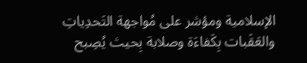الإسلامية ومؤشر على مُواجهة التَحدِياتِ والعَقَبات بِكَفاءَة وصلابة بِحيث يُصِبح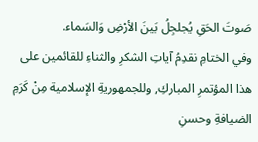صَوتَ الحَقِ يُجلجِلُ بَينَ الأرْضِ وَالسَماء.
وفي الختامِ نقدِمُ آياتِ الشكرِ والثناءِ للقائمين على هذا المؤتمرِ المباركِ, وللجمهوريةِ الإسلامية مِنْ كَرَمِ الضيافةِ وحسنِ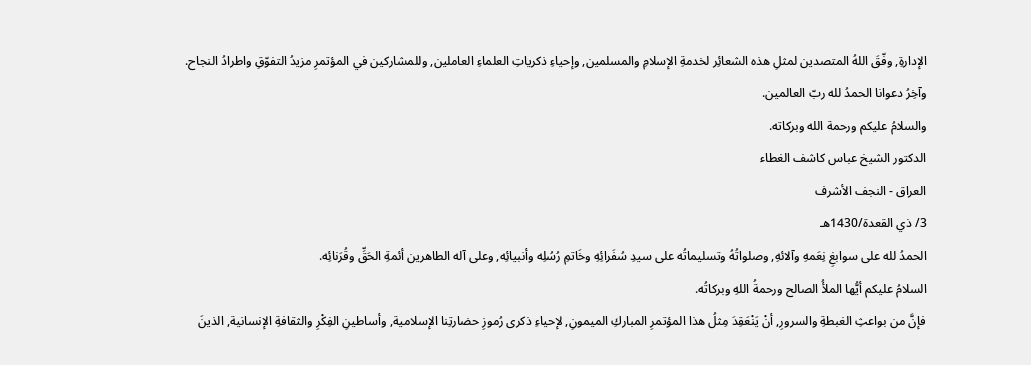الإدارةِ, وفّقَ اللهُ المتصدين لمثلِ هذه الشعائِر لخدمةِ الإسلامِ والمسلمين, وإحياءِ ذكرياتِ العلماءِ العاملين, وللمشاركين في المؤتمرِ مزيدُ التفوّقِ واطرادُ النجاح.
وآخِرُ دعوانا الحمدُ لله ربّ العالمين.
والسلامُ عليكم ورحمة الله وبركاته.
الدكتور الشيخ عباس كاشف الغطاء
العراق - النجف الأشرف
3/ ذي القعدة/1430هـ
الحمدُ لله على سوابغِ نِعَمهِ وآلائهِ, وصلواتُهُ وتسليماتُه على سيدِ سُفَرائِهِ وخَاتمِ رُسُلِه وأنبيائِه, وعلى آله الطاهرين أئمةِ الحَقِّ وقُرَنائِه.
السلامُ عليكم أيُّها الملأُ الصالح ورحمةُ اللهِ وبركاتُه.
فإنَّ من بواعثِ الغبطةِ والسرورِ, أنْ يَنْعَقِدَ مِثلُ هذا المؤتمرِ المباركِ الميمونِ, لإحياءِ ذكرى رُموزِ حضارتِنا الإسلامية, وأساطينِ الفِكْرِ والثقافةِ الإنسانية, الذينَ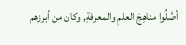أصَّلُوا مناهِجَ العلمِ والمعرفةِ, وكان من أبرزهم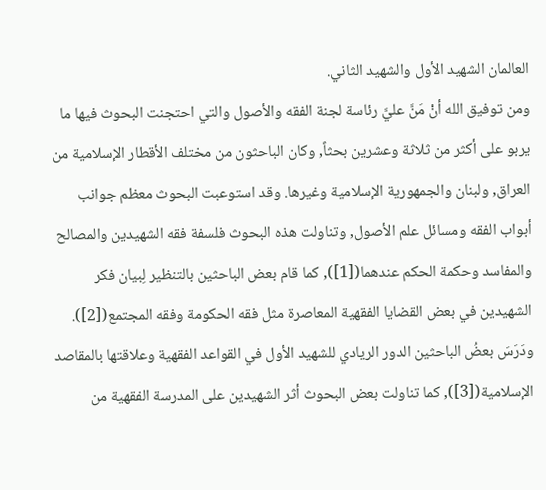العالمان الشهيد الأول والشهيد الثاني.
ومن توفيق الله أنْ مَنَّ عليَّ رئاسة لجنة الفقه والأصول والتي احتجنت البحوث فيها ما يربو على أكثر من ثلاثة وعشرين بحثاً, وكان الباحثون من مختلف الأقطار الإسلامية من العراق, ولبنان والجمهورية الإسلامية وغيرها. وقد استوعبت البحوث معظم جوانب أبواب الفقه ومسائل علم الأصول, وتناولت هذه البحوث فلسفة فقه الشهيدين والمصالح والمفاسد وحكمة الحكم عندهما([1]), كما قام بعض الباحثين بالتنظير لِبيان فكر الشهيدين في بعض القضايا الفقهية المعاصرة مثل فقه الحكومة وفقه المجتمع([2]). ودَرَسَ بعضُ الباحثين الدور الريادي للشهيد الأول في القواعد الفقهية وعلاقتها بالمقاصد الإسلامية([3]), كما تناولت بعض البحوث أثر الشهيدين على المدرسة الفقهية من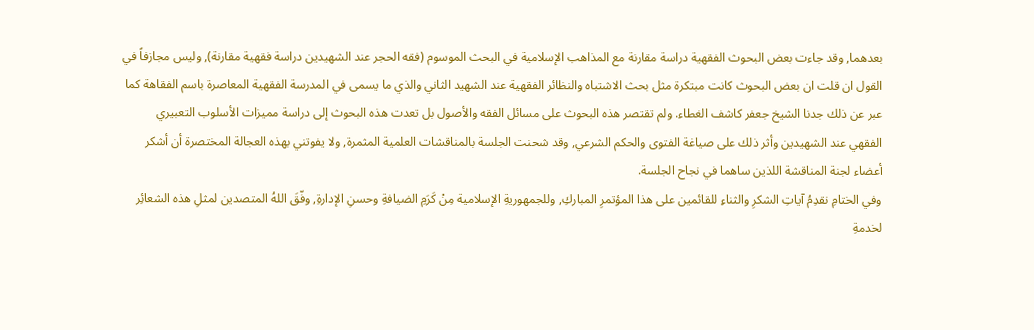بعدهما, وقد جاءت بعض البحوث الفقهية دراسة مقارنة مع المذاهب الإسلامية في البحث الموسوم (فقه الحجر عند الشهيدين دراسة فقهية مقارنة), وليس مجازفاً في القول ان قلت ان بعض البحوث كانت مبتكرة مثل بحث الاشتباه والنظائر الفقهية عند الشهيد الثاني والذي ما يسمى في المدرسة الفقهية المعاصرة باسم الفقاهة كما عبر عن ذلك جدنا الشيخ جعفر كاشف الغطاء. ولم تقتصر هذه البحوث على مسائل الفقه والأصول بل تعدت هذه البحوث إلى دراسة مميزات الأسلوب التعبيري الفقهي عند الشهيدين وأثر ذلك على صياغة الفتوى والحكم الشرعي, وقد شحنت الجلسة بالمناقشات العلمية المثمرة, ولا يفوتني بهذه العجالة المختصرة أن أشكر أعضاء لجنة المناقشة اللذين ساهما في نجاح الجلسة.
وفي الختامِ نقدِمُ آياتِ الشكرِ والثناءِ للقائمين على هذا المؤتمرِ المباركِ, وللجمهوريةِ الإسلامية مِنْ كَرَمِ الضيافةِ وحسنِ الإدارةِ, وفّقَ اللهُ المتصدين لمثلِ هذه الشعائِر لخدمةِ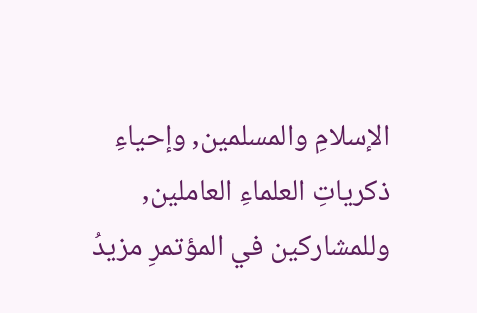الإسلامِ والمسلمين, وإحياءِ ذكرياتِ العلماءِ العاملين, وللمشاركين في المؤتمرِ مزيدُ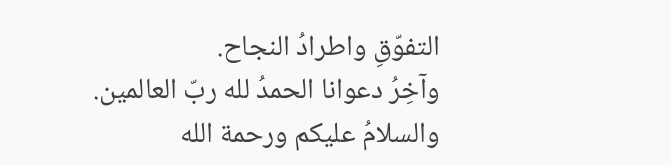التفوّقِ واطرادُ النجاح.
وآخِرُ دعوانا الحمدُ لله ربّ العالمين.
والسلامُ عليكم ورحمة الله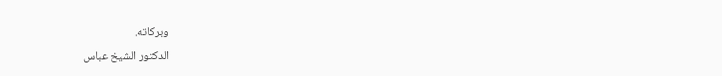وبركاته.
الدكتور الشيخ عباس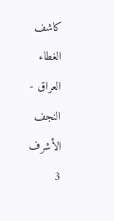كاشف الغطاء
العراق - النجف الأشرف
3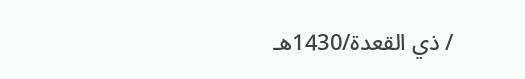/ ذي القعدة/1430هـ